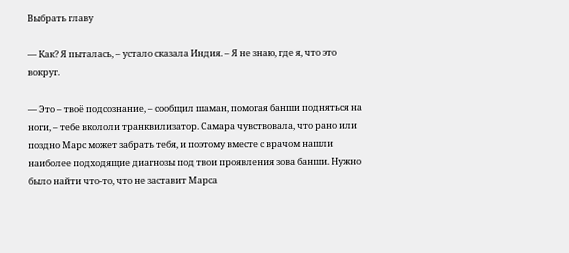Выбрать главу

— Как? Я пыталась, – устало сказала Индия. – Я не знаю, где я, что это вокруг.

— Это – твоё подсознание, – сообщил шаман, помогая банши подняться на ноги, – тебе вкололи транквилизатор. Самара чувствовала, что рано или поздно Марс может забрать тебя, и поэтому вместе с врачом нашли наиболее подходящие диагнозы под твои проявления зова банши. Нужно было найти что-то, что не заставит Марса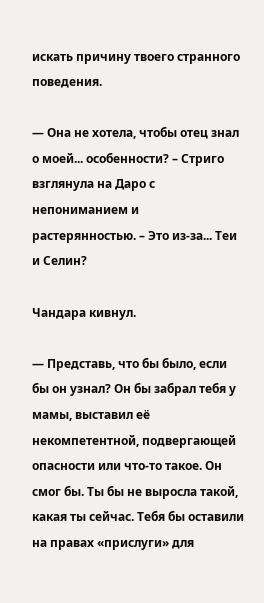искать причину твоего странного поведения.

— Она не хотела, чтобы отец знал о моей... особенности? – Стриго взглянула на Даро с непониманием и растерянностью. – Это из-за... Теи и Селин?

Чандара кивнул.

— Представь, что бы было, если бы он узнал? Он бы забрал тебя у мамы, выставил её некомпетентной, подвергающей опасности или что-то такое. Он смог бы. Ты бы не выросла такой, какая ты сейчас. Тебя бы оставили на правах «прислуги» для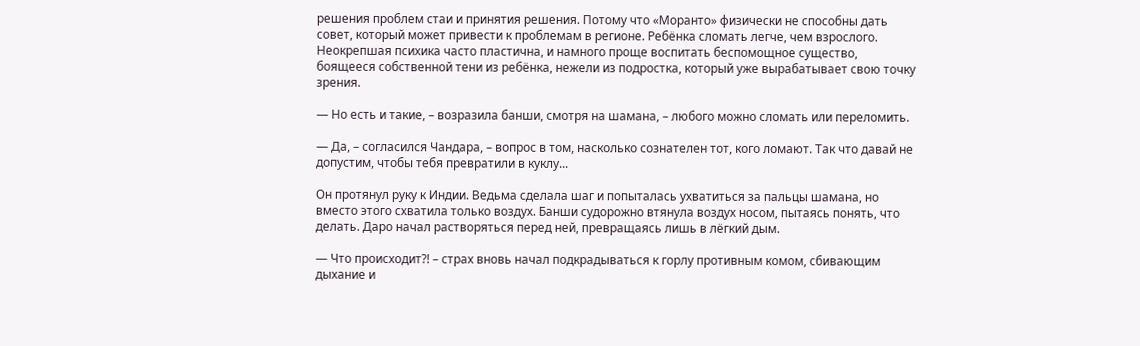решения проблем стаи и принятия решения. Потому что «Моранто» физически не способны дать совет, который может привести к проблемам в регионе. Ребёнка сломать легче, чем взрослого. Неокрепшая психика часто пластична, и намного проще воспитать беспомощное существо, боящееся собственной тени из ребёнка, нежели из подростка, который уже вырабатывает свою точку зрения.

— Но есть и такие, – возразила банши, смотря на шамана, – любого можно сломать или переломить.

— Да, – согласился Чандара, – вопрос в том, насколько сознателен тот, кого ломают. Так что давай не допустим, чтобы тебя превратили в куклу...

Он протянул руку к Индии. Ведьма сделала шаг и попыталась ухватиться за пальцы шамана, но вместо этого схватила только воздух. Банши судорожно втянула воздух носом, пытаясь понять, что делать. Даро начал растворяться перед ней, превращаясь лишь в лёгкий дым.

— Что происходит?! – страх вновь начал подкрадываться к горлу противным комом, сбивающим дыхание и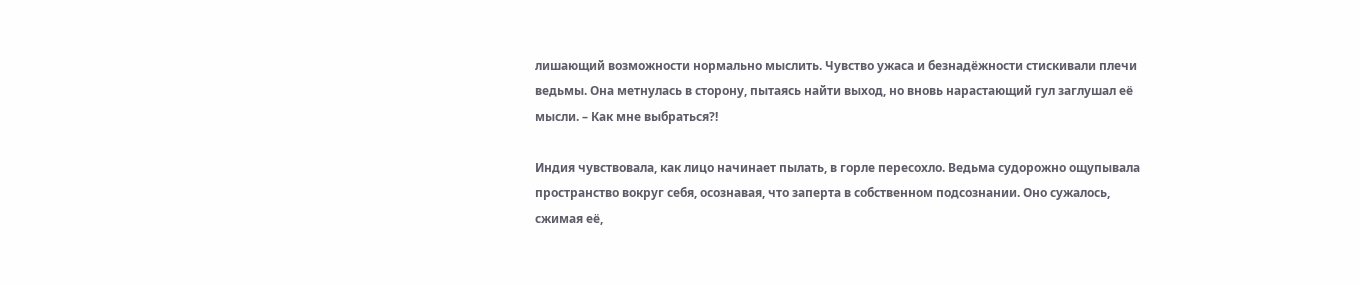лишающий возможности нормально мыслить. Чувство ужаса и безнадёжности стискивали плечи ведьмы. Она метнулась в сторону, пытаясь найти выход, но вновь нарастающий гул заглушал её мысли. – Как мне выбраться?!

Индия чувствовала, как лицо начинает пылать, в горле пересохло. Ведьма судорожно ощупывала пространство вокруг себя, осознавая, что заперта в собственном подсознании. Оно сужалось, сжимая её,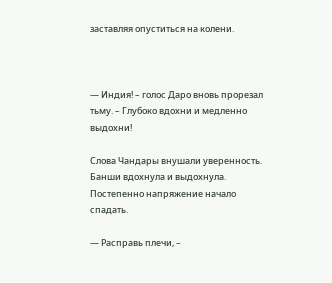заставляя опуститься на колени.



— Индия! – голос Даро вновь прорезал тьму. – Глубоко вдохни и медленно выдохни!

Слова Чандары внушали уверенность. Банши вдохнула и выдохнула. Постепенно напряжение начало спадать.

— Расправь плечи, –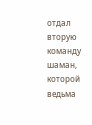отдал вторую команду шаман, которой ведьма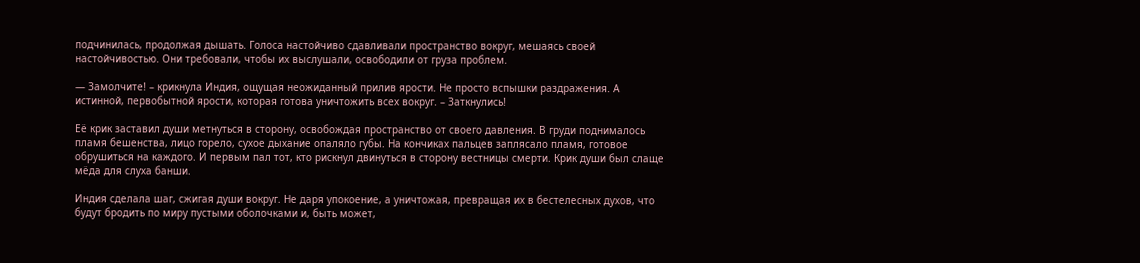подчинилась, продолжая дышать. Голоса настойчиво сдавливали пространство вокруг, мешаясь своей настойчивостью. Они требовали, чтобы их выслушали, освободили от груза проблем.

— Замолчите! – крикнула Индия, ощущая неожиданный прилив ярости. Не просто вспышки раздражения. А истинной, первобытной ярости, которая готова уничтожить всех вокруг. – Заткнулись!

Её крик заставил души метнуться в сторону, освобождая пространство от своего давления. В груди поднималось пламя бешенства, лицо горело, сухое дыхание опаляло губы. На кончиках пальцев заплясало пламя, готовое обрушиться на каждого. И первым пал тот, кто рискнул двинуться в сторону вестницы смерти. Крик души был слаще мёда для слуха банши.

Индия сделала шаг, сжигая души вокруг. Не даря упокоение, а уничтожая, превращая их в бестелесных духов, что будут бродить по миру пустыми оболочками и, быть может,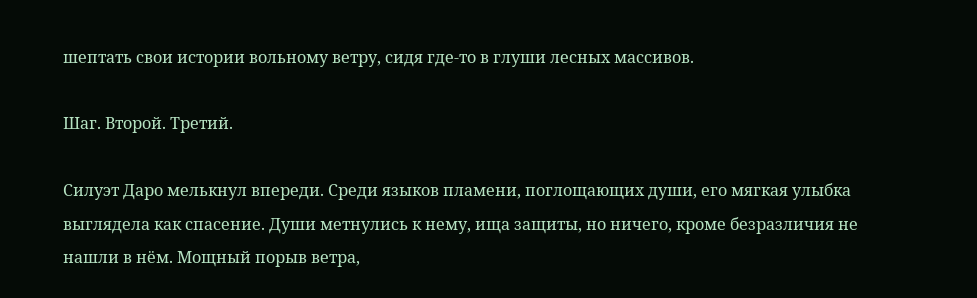шептать свои истории вольному ветру, сидя где-то в глуши лесных массивов.

Шаг. Второй. Третий.

Силуэт Даро мелькнул впереди. Среди языков пламени, поглощающих души, его мягкая улыбка выглядела как спасение. Души метнулись к нему, ища защиты, но ничего, кроме безразличия не нашли в нём. Мощный порыв ветра,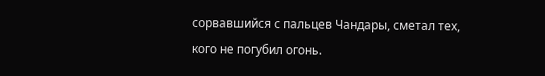сорвавшийся с пальцев Чандары, сметал тех, кого не погубил огонь.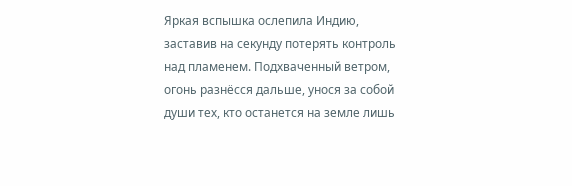Яркая вспышка ослепила Индию, заставив на секунду потерять контроль над пламенем. Подхваченный ветром, огонь разнёсся дальше, унося за собой души тех, кто останется на земле лишь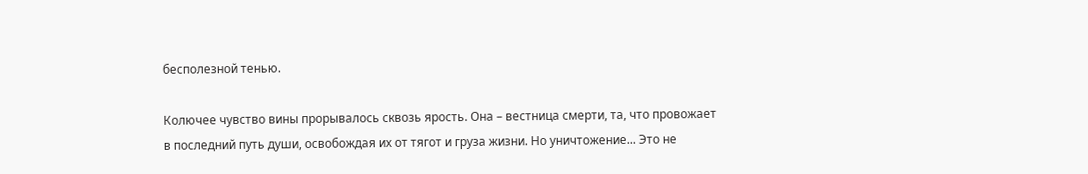бесполезной тенью.

Колючее чувство вины прорывалось сквозь ярость. Она – вестница смерти, та, что провожает в последний путь души, освобождая их от тягот и груза жизни. Но уничтожение... Это не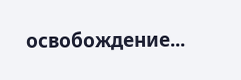освобождение...